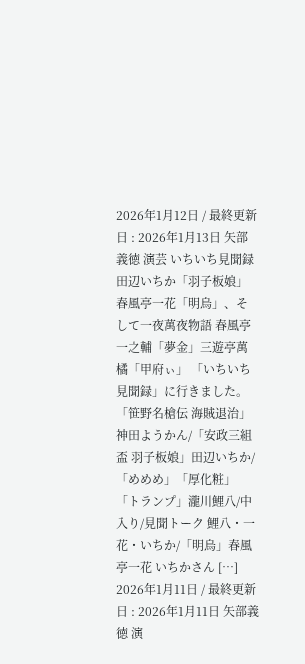2026年1月12日 / 最終更新日 : 2026年1月13日 矢部義徳 演芸 いちいち見聞録 田辺いちか「羽子板娘」春風亭一花「明烏」、そして一夜萬夜物語 春風亭一之輔「夢金」三遊亭萬橘「甲府ぃ」 「いちいち見聞録」に行きました。 「笹野名槍伝 海賊退治」神田ようかん/「安政三組盃 羽子板娘」田辺いちか/「めめめ」「厚化粧」「トランプ」瀧川鯉八/中入り/見聞トーク 鯉八・一花・いちか/「明烏」春風亭一花 いちかさん […]
2026年1月11日 / 最終更新日 : 2026年1月11日 矢部義徳 演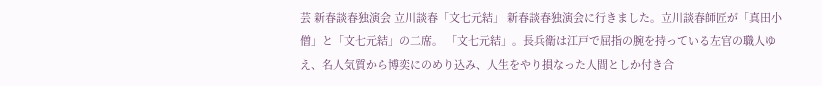芸 新春談春独演会 立川談春「文七元結」 新春談春独演会に行きました。立川談春師匠が「真田小僧」と「文七元結」の二席。 「文七元結」。長兵衛は江戸で屈指の腕を持っている左官の職人ゆえ、名人気質から博奕にのめり込み、人生をやり損なった人間としか付き合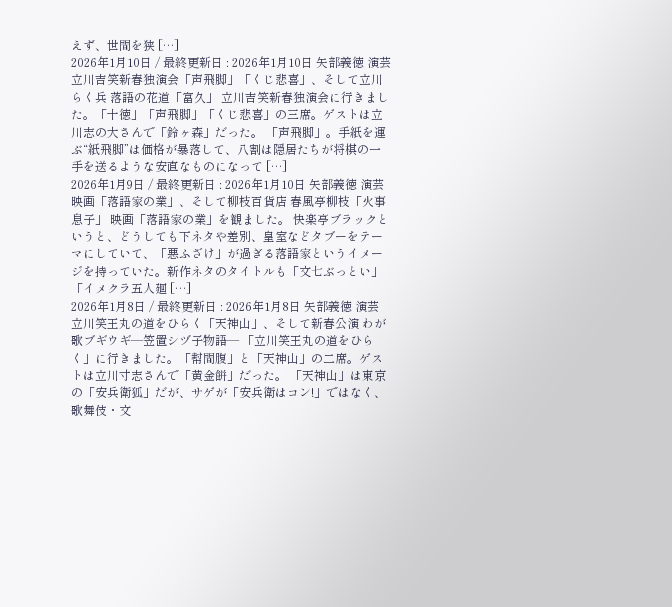えず、世間を狭 […]
2026年1月10日 / 最終更新日 : 2026年1月10日 矢部義徳 演芸 立川吉笑新春独演会「声飛脚」「くじ悲喜」、そして立川らく兵 落語の花道「富久」 立川吉笑新春独演会に行きました。「十徳」「声飛脚」「くじ悲喜」の三席。ゲストは立川志の大さんで「鈴ヶ森」だった。 「声飛脚」。手紙を運ぶ“紙飛脚”は価格が暴落して、八割は隠居たちが将棋の一手を送るような安直なものになって […]
2026年1月9日 / 最終更新日 : 2026年1月10日 矢部義徳 演芸 映画「落語家の業」、そして柳枝百貨店 春風亭柳枝「火事息子」 映画「落語家の業」を観ました。 快楽亭ブラックというと、どうしても下ネタや差別、皇室などタブーをテーマにしていて、「悪ふざけ」が過ぎる落語家というイメージを持っていた。新作ネタのタイトルも「文七ぶっとい」「イメクラ五人廻 […]
2026年1月8日 / 最終更新日 : 2026年1月8日 矢部義徳 演芸 立川笑王丸の道をひらく「天神山」、そして新春公演 わが歌ブギウギ―笠置シヅ子物語― 「立川笑王丸の道をひらく」に行きました。「幇間腹」と「天神山」の二席。ゲストは立川寸志さんで「黄金餅」だった。 「天神山」は東京の「安兵衛狐」だが、サゲが「安兵衛はコン!」ではなく、歌舞伎・文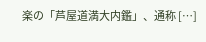楽の「芦屋道満大内鑑」、通称 […]